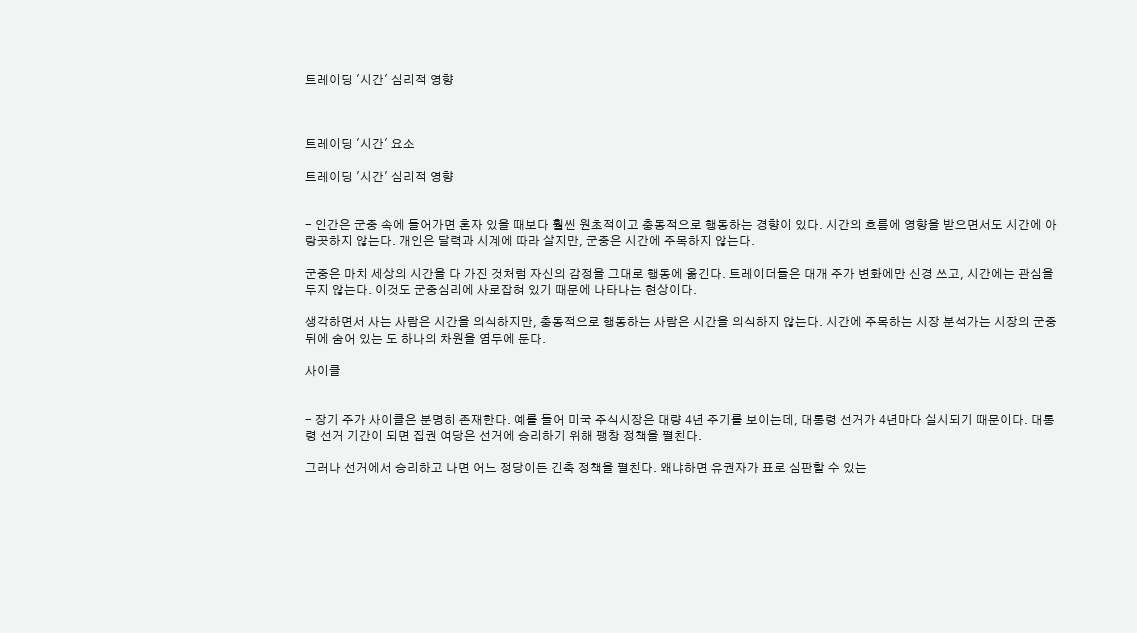트레이딩 '시간' 심리적 영향



트레이딩 '시간' 요소

트레이딩 '시간' 심리적 영향


- 인간은 군중 속에 들어가면 혼자 있을 때보다 훨씬 원초적이고 충동적으로 행동하는 경향이 있다. 시간의 흐름에 영향을 받으면서도 시간에 아랑곳하지 않는다. 개인은 달력과 시계에 따라 살지만, 군중은 시간에 주목하지 않는다.

군중은 마치 세상의 시간을 다 가진 것처럼 자신의 감정을 그대로 행동에 옮긴다. 트레이더들은 대개 주가 변화에만 신경 쓰고, 시간에는 관심을 두지 않는다. 이것도 군중심리에 사로잡혀 있기 때문에 나타나는 현상이다.

생각하면서 사는 사람은 시간을 의식하지만, 충동적으로 행동하는 사람은 시간을 의식하지 않는다. 시간에 주목하는 시장 분석가는 시장의 군중 뒤에 숨어 있는 도 하나의 차원을 염두에 둔다.

사이클


- 장기 주가 사이클은 분명히 존재한다. 예를 들어 미국 주식시장은 대량 4년 주기를 보이는데, 대통령 선거가 4년마다 실시되기 때문이다. 대통령 선거 기간이 되면 집권 여당은 선거에 승리하기 위해 팽창 정책을 펼친다.

그러나 선거에서 승리하고 나면 어느 정당이든 긴축 정책을 펼친다. 왜냐하면 유권자가 표로 심판할 수 있는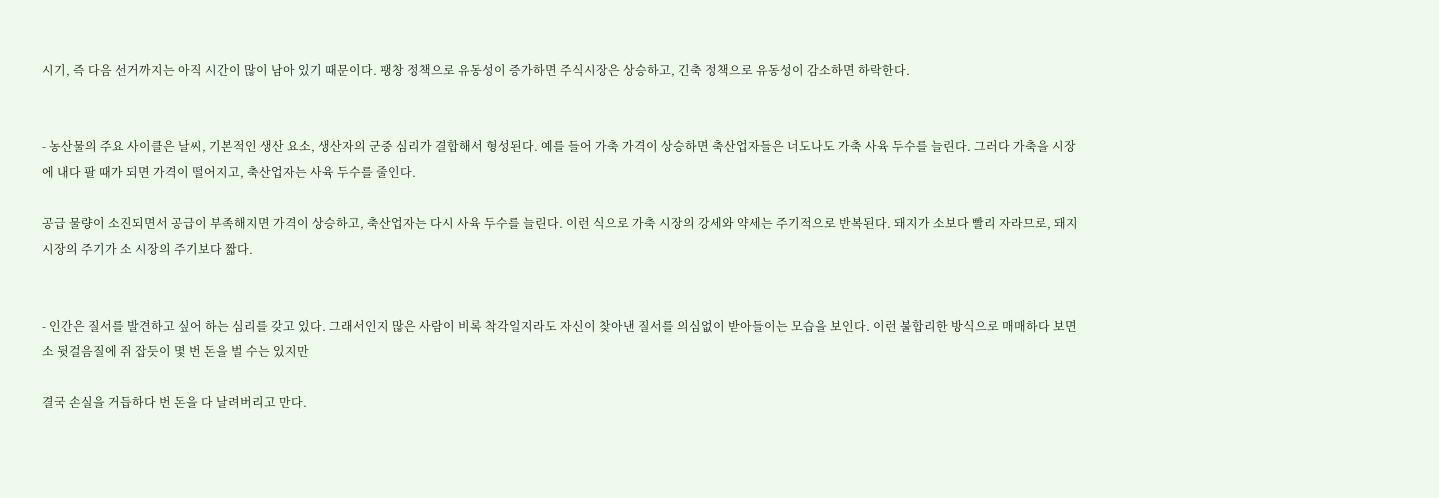시기, 즉 다음 선거까지는 아직 시간이 많이 남아 있기 때문이다. 팽창 정책으로 유동성이 증가하면 주식시장은 상승하고, 긴축 정책으로 유동성이 감소하면 하락한다.


- 농산물의 주요 사이클은 날씨, 기본적인 생산 요소, 생산자의 군중 심리가 결합해서 형성된다. 예를 들어 가축 가격이 상승하면 축산업자들은 너도나도 가축 사육 두수를 늘린다. 그러다 가축을 시장에 내다 팔 때가 되면 가격이 떨어지고, 축산업자는 사육 두수를 줄인다.

공급 물량이 소진되면서 공급이 부족해지면 가격이 상승하고, 축산업자는 다시 사육 두수를 늘린다. 이런 식으로 가축 시장의 강세와 약세는 주기적으로 반복된다. 돼지가 소보다 빨리 자라므로, 돼지 시장의 주기가 소 시장의 주기보다 짧다.


- 인간은 질서를 발견하고 싶어 하는 심리를 갖고 있다. 그래서인지 많은 사람이 비록 착각일지라도 자신이 찾아낸 질서를 의심없이 받아들이는 모습을 보인다. 이런 불합리한 방식으로 매매하다 보면 소 뒷걸음질에 쥐 잡듯이 몇 번 돈을 벌 수는 있지만

결국 손실을 거듭하다 번 돈을 다 날려버리고 만다.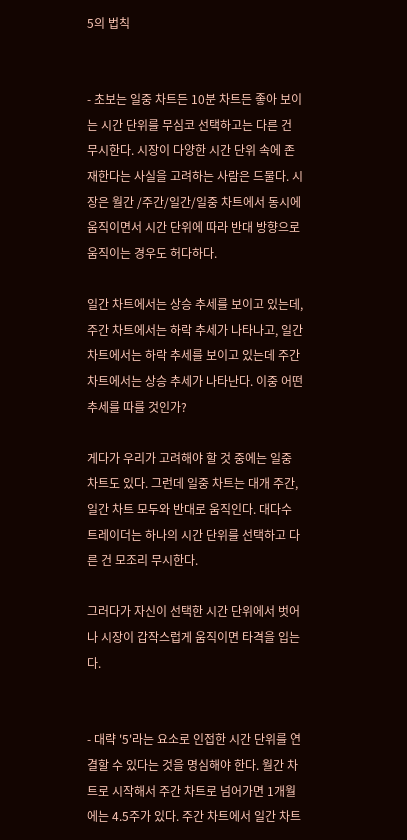5의 법칙


- 초보는 일중 차트든 10분 차트든 좋아 보이는 시간 단위를 무심코 선택하고는 다른 건 무시한다. 시장이 다양한 시간 단위 속에 존재한다는 사실을 고려하는 사람은 드물다. 시장은 월간 /주간/일간/일중 차트에서 동시에 움직이면서 시간 단위에 따라 반대 방향으로 움직이는 경우도 허다하다.

일간 차트에서는 상승 추세를 보이고 있는데, 주간 차트에서는 하락 추세가 나타나고, 일간 차트에서는 하락 추세를 보이고 있는데 주간 차트에서는 상승 추세가 나타난다. 이중 어떤 추세를 따를 것인가?

게다가 우리가 고려해야 할 것 중에는 일중 차트도 있다. 그런데 일중 차트는 대개 주간,일간 차트 모두와 반대로 움직인다. 대다수 트레이더는 하나의 시간 단위를 선택하고 다른 건 모조리 무시한다.

그러다가 자신이 선택한 시간 단위에서 벗어나 시장이 갑작스럽게 움직이면 타격을 입는다.


- 대략 '5'라는 요소로 인접한 시간 단위를 연결할 수 있다는 것을 명심해야 한다. 월간 차트로 시작해서 주간 차트로 넘어가면 1개월에는 4.5주가 있다. 주간 차트에서 일간 차트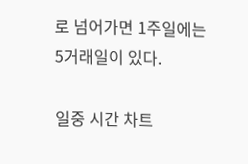로 넘어가면 1주일에는 5거래일이 있다.

일중 시간 차트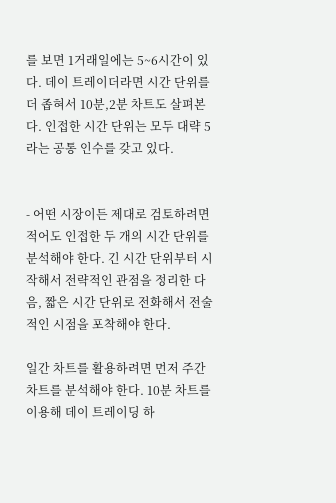를 보면 1거래일에는 5~6시간이 있다. 데이 트레이더라면 시간 단위를 더 좁혀서 10분,2분 차트도 살펴본다. 인접한 시간 단위는 모두 대략 5라는 공통 인수를 갖고 있다.


- 어떤 시장이든 제대로 검토하려면 적어도 인접한 두 개의 시간 단위를 분석해야 한다. 긴 시간 단위부터 시작해서 전략적인 관점을 정리한 다음, 짧은 시간 단위로 전화해서 전술적인 시점을 포착해야 한다.

일간 차트를 활용하려면 먼저 주간 차트를 분석해야 한다. 10분 차트를 이용해 데이 트레이딩 하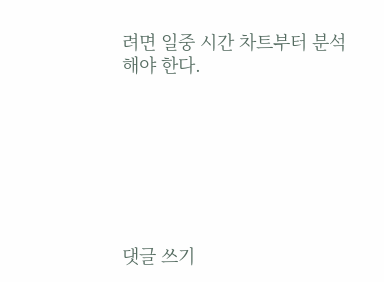려면 일중 시간 차트부터 분석해야 한다.







댓글 쓰기